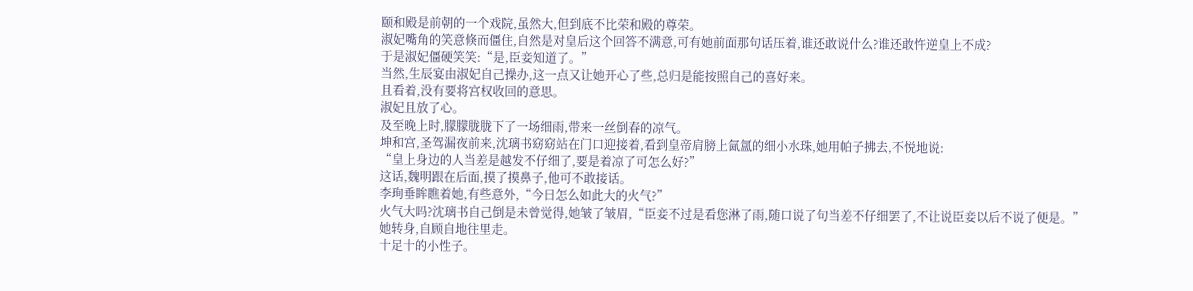颐和殿是前朝的一个戏院,虽然大,但到底不比荣和殿的尊荣。
淑妃嘴角的笑意倏而僵住,自然是对皇后这个回答不满意,可有她前面那句话压着,谁还敢说什么?谁还敢忤逆皇上不成?
于是淑妃僵硬笑笑:“是,臣妾知道了。”
当然,生辰宴由淑妃自己操办,这一点又让她开心了些,总归是能按照自己的喜好来。
且看着,没有要将宫权收回的意思。
淑妃且放了心。
及至晚上时,朦朦胧胧下了一场细雨,带来一丝倒春的凉气。
坤和宫,圣驾漏夜前来,沈璃书窈窈站在门口迎接着,看到皇帝肩膀上氤氲的细小水珠,她用帕子拂去,不悦地说:
“皇上身边的人当差是越发不仔细了,要是着凉了可怎么好?”
这话,魏明跟在后面,摸了摸鼻子,他可不敢接话。
李珣垂眸瞧着她,有些意外,“今日怎么如此大的火气?”
火气大吗?沈璃书自己倒是未曾觉得,她皱了皱眉,“臣妾不过是看您淋了雨,随口说了句当差不仔细罢了,不让说臣妾以后不说了便是。”
她转身,自顾自地往里走。
十足十的小性子。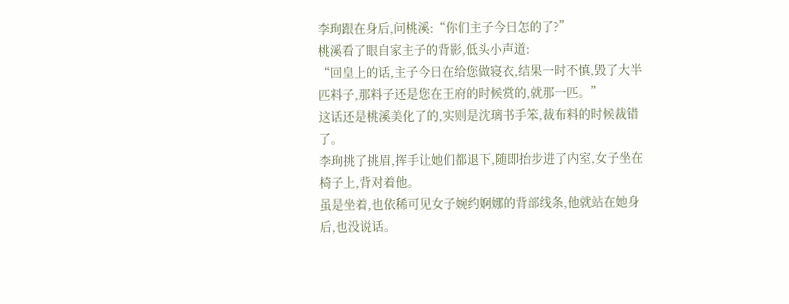李珣跟在身后,问桃溪:“你们主子今日怎的了?”
桃溪看了眼自家主子的背影,低头小声道:
“回皇上的话,主子今日在给您做寝衣,结果一时不慎,毁了大半匹料子,那料子还是您在王府的时候赏的,就那一匹。”
这话还是桃溪美化了的,实则是沈璃书手笨,裁布料的时候裁错了。
李珣挑了挑眉,挥手让她们都退下,随即抬步进了内室,女子坐在椅子上,背对着他。
虽是坐着,也依稀可见女子婉约婀娜的背部线条,他就站在她身后,也没说话。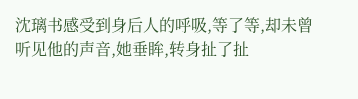沈璃书感受到身后人的呼吸,等了等,却未曾听见他的声音,她垂眸,转身扯了扯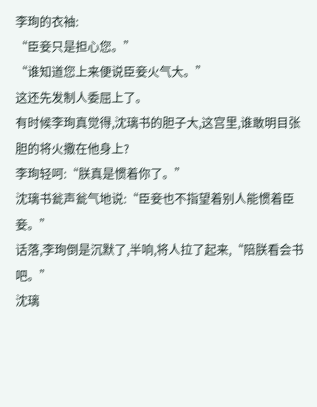李珣的衣袖:
“臣妾只是担心您。”
“谁知道您上来便说臣妾火气大。”
这还先发制人委屈上了。
有时候李珣真觉得,沈璃书的胆子大,这宫里,谁敢明目张胆的将火撒在他身上?
李珣轻呵:“朕真是惯着你了。”
沈璃书瓮声瓮气地说:“臣妾也不指望着别人能惯着臣妾。”
话落,李珣倒是沉默了,半响,将人拉了起来,“陪朕看会书吧。”
沈璃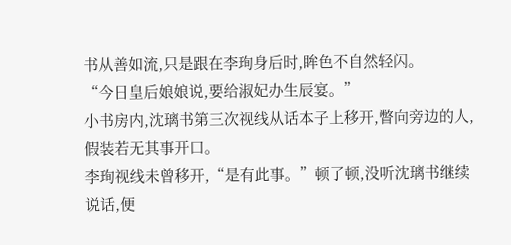书从善如流,只是跟在李珣身后时,眸色不自然轻闪。
“今日皇后娘娘说,要给淑妃办生辰宴。”
小书房内,沈璃书第三次视线从话本子上移开,瞥向旁边的人,假装若无其事开口。
李珣视线未曾移开,“是有此事。”顿了顿,没听沈璃书继续说话,便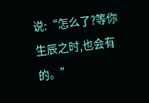说:“怎么了?等你生辰之时,也会有的。”